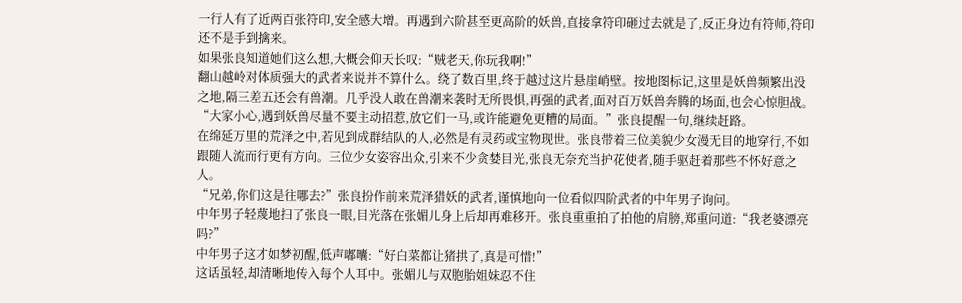一行人有了近两百张符印,安全感大增。再遇到六阶甚至更高阶的妖兽,直接拿符印砸过去就是了,反正身边有符师,符印还不是手到擒来。
如果张良知道她们这么想,大概会仰天长叹:“贼老天,你玩我啊!”
翻山越岭对体质强大的武者来说并不算什么。绕了数百里,终于越过这片悬崖峭壁。按地图标记,这里是妖兽频繁出没之地,隔三差五还会有兽潮。几乎没人敢在兽潮来袭时无所畏惧,再强的武者,面对百万妖兽奔腾的场面,也会心惊胆战。
“大家小心,遇到妖兽尽量不要主动招惹,放它们一马,或许能避免更糟的局面。”张良提醒一句,继续赶路。
在绵延万里的荒泽之中,若见到成群结队的人,必然是有灵药或宝物现世。张良带着三位美貌少女漫无目的地穿行,不如跟随人流而行更有方向。三位少女姿容出众,引来不少贪婪目光,张良无奈充当护花使者,随手驱赶着那些不怀好意之人。
“兄弟,你们这是往哪去?”张良扮作前来荒泽猎妖的武者,谨慎地向一位看似四阶武者的中年男子询问。
中年男子轻蔑地扫了张良一眼,目光落在张媚儿身上后却再难移开。张良重重拍了拍他的肩膀,郑重问道:“我老婆漂亮吗?”
中年男子这才如梦初醒,低声嘟囔:“好白菜都让猪拱了,真是可惜!”
这话虽轻,却清晰地传入每个人耳中。张媚儿与双胞胎姐妹忍不住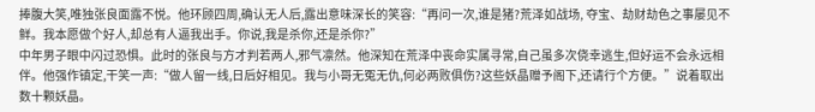捧腹大笑,唯独张良面露不悦。他环顾四周,确认无人后,露出意味深长的笑容:“再问一次,谁是猪?荒泽如战场, 夺宝、劫财劫色之事屡见不鲜。我本愿做个好人,却总有人逼我出手。你说,我是杀你,还是杀你?”
中年男子眼中闪过恐惧。此时的张良与方才判若两人,邪气凛然。他深知在荒泽中丧命实属寻常,自己虽多次侥幸逃生,但好运不会永远相伴。他强作镇定,干笑一声:“做人留一线,日后好相见。我与小哥无冤无仇,何必两败俱伤?这些妖晶赠予阁下,还请行个方便。”说着取出数十颗妖晶。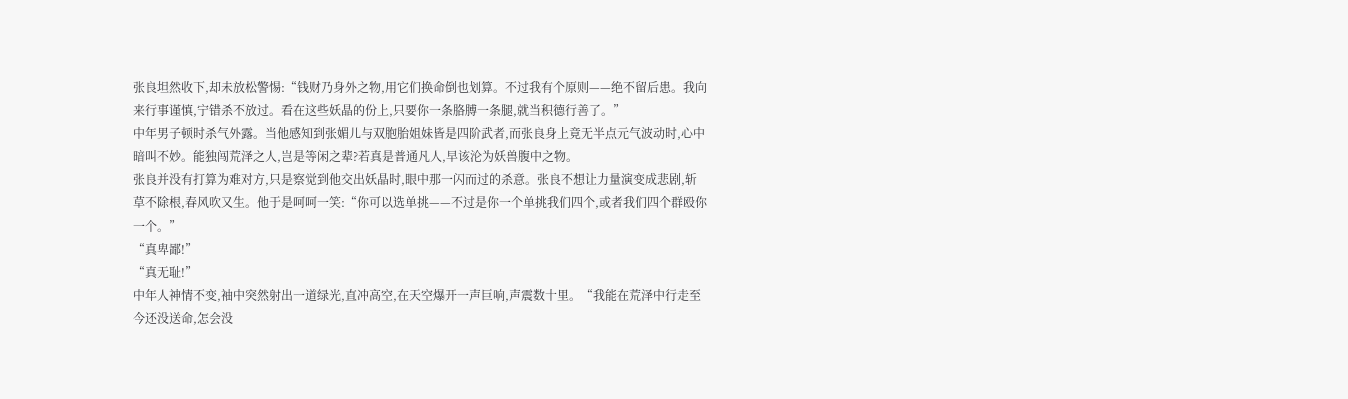张良坦然收下,却未放松警惕:“钱财乃身外之物,用它们换命倒也划算。不过我有个原则——绝不留后患。我向来行事谨慎,宁错杀不放过。看在这些妖晶的份上,只要你一条胳膊一条腿,就当积德行善了。”
中年男子顿时杀气外露。当他感知到张媚儿与双胞胎姐妹皆是四阶武者,而张良身上竟无半点元气波动时,心中暗叫不妙。能独闯荒泽之人,岂是等闲之辈?若真是普通凡人,早该沦为妖兽腹中之物。
张良并没有打算为难对方,只是察觉到他交出妖晶时,眼中那一闪而过的杀意。张良不想让力量演变成悲剧,斩草不除根,春风吹又生。他于是呵呵一笑:“你可以选单挑——不过是你一个单挑我们四个,或者我们四个群殴你一个。”
“真卑鄙!”
“真无耻!”
中年人神情不变,袖中突然射出一道绿光,直冲高空,在天空爆开一声巨响,声震数十里。“我能在荒泽中行走至今还没送命,怎会没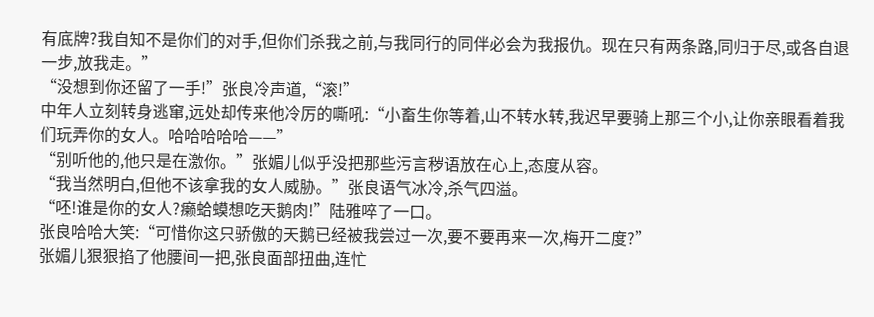有底牌?我自知不是你们的对手,但你们杀我之前,与我同行的同伴必会为我报仇。现在只有两条路,同归于尽,或各自退一步,放我走。”
“没想到你还留了一手!”张良冷声道,“滚!”
中年人立刻转身逃窜,远处却传来他冷厉的嘶吼:“小畜生你等着,山不转水转,我迟早要骑上那三个小,让你亲眼看着我们玩弄你的女人。哈哈哈哈哈——”
“别听他的,他只是在激你。”张媚儿似乎没把那些污言秽语放在心上,态度从容。
“我当然明白,但他不该拿我的女人威胁。”张良语气冰冷,杀气四溢。
“呸!谁是你的女人?癞蛤蟆想吃天鹅肉!”陆雅啐了一口。
张良哈哈大笑:“可惜你这只骄傲的天鹅已经被我尝过一次,要不要再来一次,梅开二度?”
张媚儿狠狠掐了他腰间一把,张良面部扭曲,连忙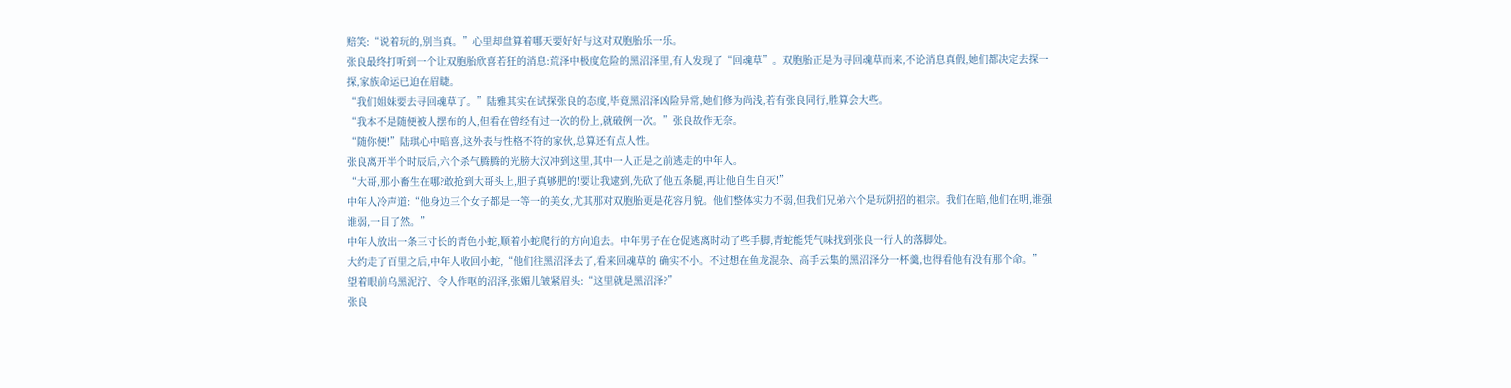赔笑:“说着玩的,别当真。”心里却盘算着哪天要好好与这对双胞胎乐一乐。
张良最终打听到一个让双胞胎欣喜若狂的消息:荒泽中极度危险的黑沼泽里,有人发现了“回魂草”。双胞胎正是为寻回魂草而来,不论消息真假,她们都决定去探一探,家族命运已迫在眉睫。
“我们姐妹要去寻回魂草了。”陆雅其实在试探张良的态度,毕竟黑沼泽凶险异常,她们修为尚浅,若有张良同行,胜算会大些。
“我本不是随便被人摆布的人,但看在曾经有过一次的份上,就破例一次。”张良故作无奈。
“随你便!”陆琪心中暗喜,这外表与性格不符的家伙,总算还有点人性。
张良离开半个时辰后,六个杀气腾腾的光膀大汉冲到这里,其中一人正是之前逃走的中年人。
“大哥,那小畜生在哪?敢抢到大哥头上,胆子真够肥的!要让我逮到,先砍了他五条腿,再让他自生自灭!”
中年人冷声道:“他身边三个女子都是一等一的美女,尤其那对双胞胎更是花容月貌。他们整体实力不弱,但我们兄弟六个是玩阴招的祖宗。我们在暗,他们在明,谁强谁弱,一目了然。”
中年人放出一条三寸长的青色小蛇,顺着小蛇爬行的方向追去。中年男子在仓促逃离时动了些手脚,青蛇能凭气味找到张良一行人的落脚处。
大约走了百里之后,中年人收回小蛇,“他们往黑沼泽去了,看来回魂草的 确实不小。不过想在鱼龙混杂、高手云集的黑沼泽分一杯羹,也得看他有没有那个命。”
望着眼前乌黑泥泞、令人作呕的沼泽,张媚儿皱紧眉头:“这里就是黑沼泽?”
张良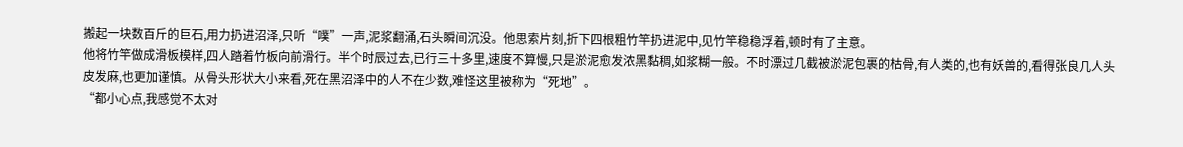搬起一块数百斤的巨石,用力扔进沼泽,只听“噗”一声,泥浆翻涌,石头瞬间沉没。他思索片刻,折下四根粗竹竿扔进泥中,见竹竿稳稳浮着,顿时有了主意。
他将竹竿做成滑板模样,四人踏着竹板向前滑行。半个时辰过去,已行三十多里,速度不算慢,只是淤泥愈发浓黑黏稠,如浆糊一般。不时漂过几截被淤泥包裹的枯骨,有人类的,也有妖兽的,看得张良几人头皮发麻,也更加谨慎。从骨头形状大小来看,死在黑沼泽中的人不在少数,难怪这里被称为“死地”。
“都小心点,我感觉不太对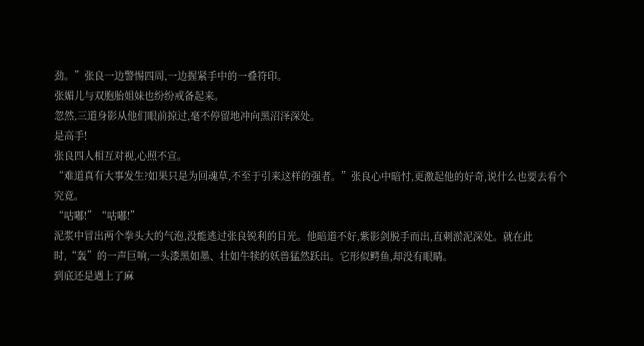劲。”张良一边警惕四周,一边握紧手中的一叠符印。
张媚儿与双胞胎姐妹也纷纷戒备起来。
忽然,三道身影从他们眼前掠过,毫不停留地冲向黑沼泽深处。
是高手!
张良四人相互对视,心照不宣。
“难道真有大事发生?如果只是为回魂草,不至于引来这样的强者。”张良心中暗忖,更激起他的好奇,说什么也要去看个究竟。
“咕嘟!”“咕嘟!”
泥浆中冒出两个拳头大的气泡,没能逃过张良锐利的目光。他暗道不好,紫影剑脱手而出,直刺淤泥深处。就在此时,“轰”的一声巨响,一头漆黑如墨、壮如牛犊的妖兽猛然跃出。它形似鳄鱼,却没有眼睛。
到底还是遇上了麻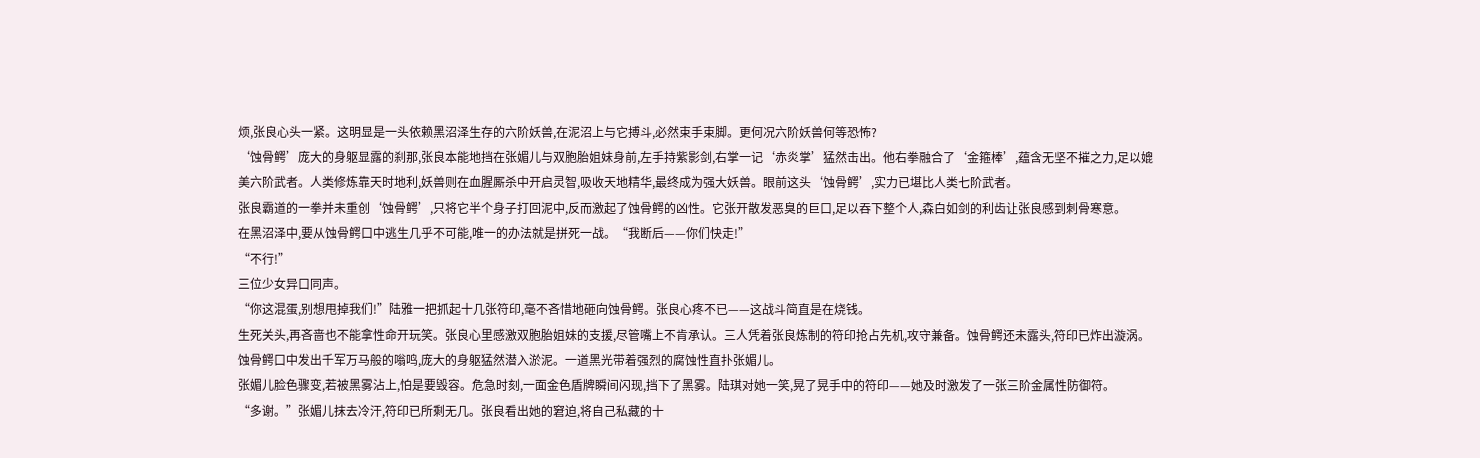烦,张良心头一紧。这明显是一头依赖黑沼泽生存的六阶妖兽,在泥沼上与它搏斗,必然束手束脚。更何况六阶妖兽何等恐怖?
‘蚀骨鳄’庞大的身躯显露的刹那,张良本能地挡在张媚儿与双胞胎姐妹身前,左手持紫影剑,右掌一记‘赤炎掌’猛然击出。他右拳融合了‘金箍棒’,蕴含无坚不摧之力,足以媲美六阶武者。人类修炼靠天时地利,妖兽则在血腥厮杀中开启灵智,吸收天地精华,最终成为强大妖兽。眼前这头‘蚀骨鳄’,实力已堪比人类七阶武者。
张良霸道的一拳并未重创‘蚀骨鳄’,只将它半个身子打回泥中,反而激起了蚀骨鳄的凶性。它张开散发恶臭的巨口,足以吞下整个人,森白如剑的利齿让张良感到刺骨寒意。
在黑沼泽中,要从蚀骨鳄口中逃生几乎不可能,唯一的办法就是拼死一战。“我断后——你们快走!”
“不行!”
三位少女异口同声。
“你这混蛋,别想甩掉我们!”陆雅一把抓起十几张符印,毫不吝惜地砸向蚀骨鳄。张良心疼不已——这战斗简直是在烧钱。
生死关头,再吝啬也不能拿性命开玩笑。张良心里感激双胞胎姐妹的支援,尽管嘴上不肯承认。三人凭着张良炼制的符印抢占先机,攻守兼备。蚀骨鳄还未露头,符印已炸出漩涡。
蚀骨鳄口中发出千军万马般的嗡鸣,庞大的身躯猛然潜入淤泥。一道黑光带着强烈的腐蚀性直扑张媚儿。
张媚儿脸色骤变,若被黑雾沾上,怕是要毁容。危急时刻,一面金色盾牌瞬间闪现,挡下了黑雾。陆琪对她一笑,晃了晃手中的符印——她及时激发了一张三阶金属性防御符。
“多谢。”张媚儿抹去冷汗,符印已所剩无几。张良看出她的窘迫,将自己私藏的十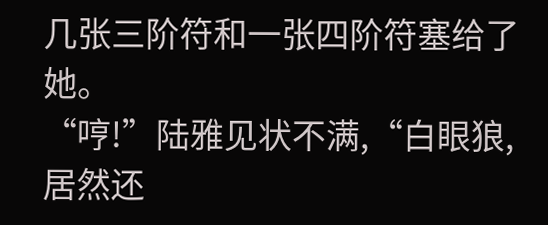几张三阶符和一张四阶符塞给了她。
“哼!”陆雅见状不满,“白眼狼,居然还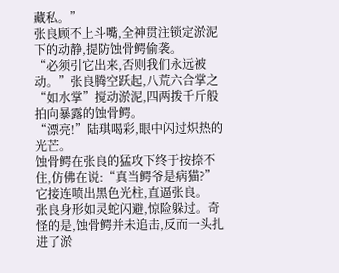藏私。”
张良顾不上斗嘴,全神贯注锁定淤泥下的动静,提防蚀骨鳄偷袭。
“必须引它出来,否则我们永远被动。”张良腾空跃起,八荒六合掌之“如水掌”搅动淤泥,四两拨千斤般拍向暴露的蚀骨鳄。
“漂亮!”陆琪喝彩,眼中闪过炽热的光芒。
蚀骨鳄在张良的猛攻下终于按捺不住,仿佛在说:“真当鳄爷是病猫?”它接连喷出黑色光柱,直逼张良。
张良身形如灵蛇闪避,惊险躲过。奇怪的是,蚀骨鳄并未追击,反而一头扎进了淤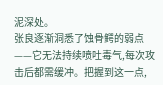泥深处。
张良逐渐洞悉了蚀骨鳄的弱点——它无法持续喷吐毒气,每次攻击后都需缓冲。把握到这一点,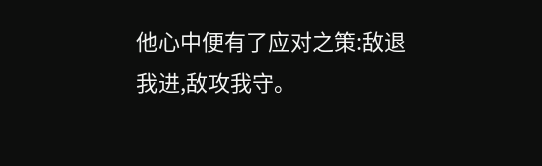他心中便有了应对之策:敌退我进,敌攻我守。